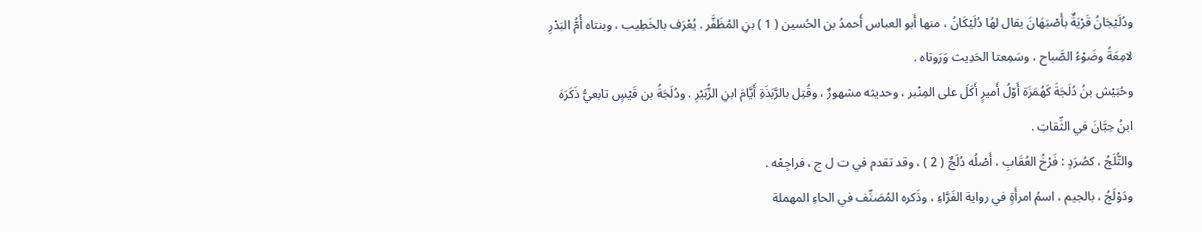ودُلَيْجَانُ قَرْيَةٌ بأَصْبَهَانَ يقال لهُا دُلَيْكَانُ ، منها أَبو العباس أَحمدُ بن الحُسين ( 1 ) بنِ المُظَفَّر . يُعْرَف بالخَطِيب ، وبنتاه أُمُّ البَدْرِ لامِعَةُ وضَوْءُ الصَّباح ، وسَمِعتا الحَدِيث وَرَوتاه .
وحُبَيْش بنُ دُلَجَةَ كَهُمَزَة أَوّلُ أَميرٍ أَكَلَ على المِنْبر ، وحديثه مشهورٌ ، وقُتِل بالرَّبَذَةِ أَيَّامَ ابنِ الزُّبَيْرِ . ودُلَجَةُ بن قَيْسٍ تابعيُّ ذَكَرَهَ ابنُ حِبَّانَ في الثِّقاتِ .
والتُّلَجُ ، كصُرَدٍ : فَرْخُ العُقَابِ ، أَصْلُه دُلَجٌ ( 2 ) ، وقد تقدم في ت ل ج ، فراجِعْه .
ودَوْلَجُ ، بالجيم ، اسمُ امرأَةٍ في رواية الفَرَّاءِ ، وذَكره المُصَنِّف في الحاءِ المهملة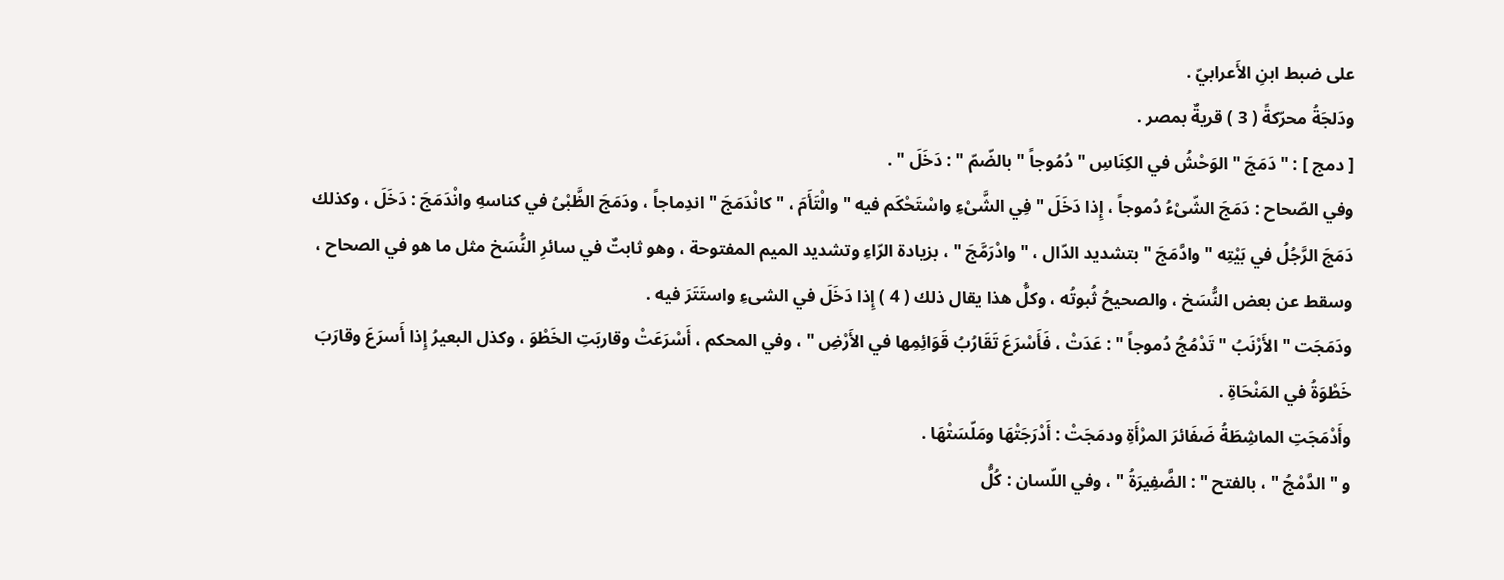على ضبط ابنِ الأَعرابيّ .
ودَلجَةُ محرّكةً ( 3 ) قريةٌ بمصر .
[ دمج ] : " دَمَجَ " الوَحْشُ في الكِنَاسِ " دُمُوجاً " بالضّمّ " : دَخَلَ " .
وفي الصّحاح : دَمَجَ الشّىْءُ دُموجاً ، إِذا دَخَلَ " فِي الشَّىْءِ واسْتَحْكَم فيه " والْتَأَمَ ، " كانْدَمَجَ " اندِماجاً ، ودَمَجَ الظَّبْىُ في كناسهِ وانْدَمَجَ : دَخَلَ ، وكذلك دَمَجَ الرَّجُلُ في بَيْتِه " وادَّمَجَ " بتشديد الدّال ، " وادْرَمَّجَ " ، بزيادة الرّاءِ وتشديد الميم المفتوحة ، وهو ثابتٌ في سائرِ النُّسَخ مثل ما هو في الصحاح ، وسقط عن بعض النُّسَخ ، والصحيحُ ثُبوتُه ، وكلُّ هذا يقال ذلك ( 4 ) إِذا دَخَلَ في الشىءِ واستَتَرَ فيه .
ودَمَجَت " الأَرْنَبُ " تَدْمُجُ دُموجاً " : عَدَتْ ، فَأَسْرَعَ تَقَارُبُ قَوَائِمِها في الأَرْضِ " ، وفي المحكم ، أَسْرَعَتْ وقاربَتِ الخَطْوَ ، وكذل البعيرُ إِذا أَسرَعَ وقارَبَ خَطْوَةُ في المَنْحَاةِ .
وأَدْمَجَتِ الماشِطَةُ ضَفَائرَ المرْأَةِ ودمَجَتْ : أَدْرَجَتْهَا ومَلّسَتْهَا .
و " الدَّمْجُ " ، بالفتح " : الضَّفِيرَةُ " ، وفي اللّسان : كُلُّ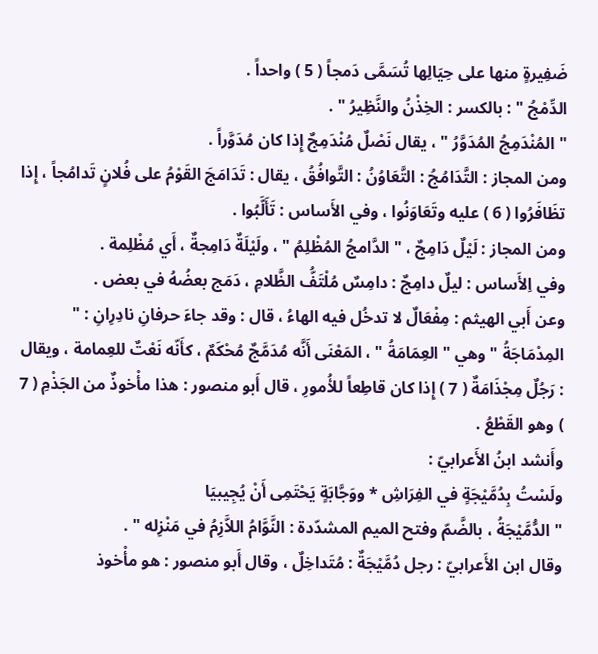ضَفِيرةٍ منها على حِيَالِها تُسَمَّى دَمجاً ( 5 ) واحداً .
الدِّمْجُ " : بالكسر : الخِذْنُ والنَّظِيرُ " .
" المُنْدَمِجُ المُدَوَّرُ " ، يقال نَصْلٌ مُنْدَمِجٌ إِذا كان مُدَوَّراً .
ومن المجاز : التَّدَامُجُ : التَّعَاوُنُ : التَّوافُقُ ، يقال : تَدَامَجَ القَوْمُ على فُلانٍ تَدامُجاً ، إِذا تظَافَرُوا ( 6 ) عليه وتَعَاوَنُوا ، وفي الأَساس : تَأَلَّبُوا .
ومن المجاز : لَيْلٌ دَامِجٌ ، " الدَّامجُ المُظْلِمُ " ، ولَيْلَةٌ دَامِجةٌ ، أَي مُظْلِمة .
وفي اِلأَساس : ليلٌ دامِجٌ : دامِسٌ مُلْتَفُّ الظَّلامِ ، دَمَج بعضُهُ في بعض .
وعن أَبي الهيثم : مِفْعَالٌ لا تدخُل فيه الهاءُ ، قال : وقد جاءَ حرفانِ نادِرِانِ : " المِدْمَاجَةُ " وهي " العِمَامَةُ " ، المَعْنَى أَنَّه مُدَمَّجٌ مُحْكَمٌ ، كأَنّه نَعْتٌ للعِمامة ، ويقال : رَجُلٌ مِجْذَامَةٌ ( 7 ) إِذا كان قاطِعاً للأُمورِ ، قال أَبو منصور : هذا مأْخوذٌ من الجَذْمِ ( 7 ) وهو القَطْعُ .
وأَنشد ابنُ الأَعرابيّ :
ولَسْتُ بِدُمَّيْجَةٍ في الفِرَاشِ * ووَجَّابَةٍ يَحْتَمِى أَنْ يُجِيبيَا
" الدُّمَّيْجَةُ ، بالضَّمّ وفتح الميم المشدّدة : النَّوَّامُ اللاَّزِمُ في مَنْزِله " .
وقال ابن الأَعرابيّ : رجل دُمَّيْجَةٌ : مُتَداخِلٌ ، وقال أَبو منصور : هو مأْخوذ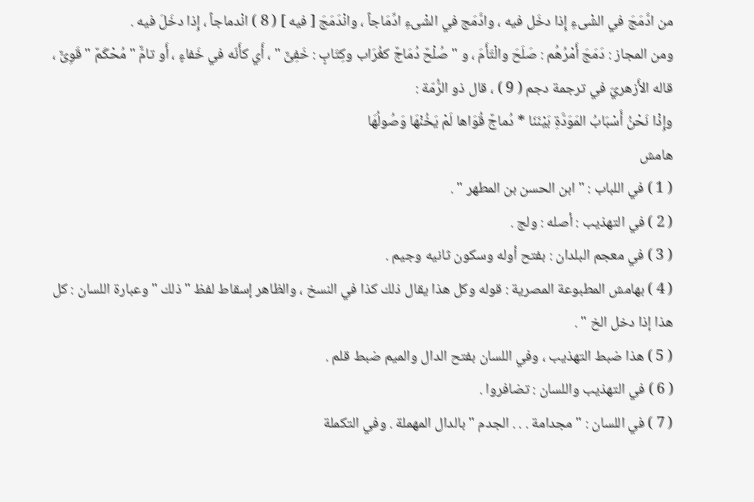من ادَّمَجَ في الشْىءِ إِذا دخَل فيه ، وادَّمَج في الشْىءِ ادِّمَاجاً ، وانْدَمَجَ [ فيه ] ( 8 ) انْدماجاً ، إِذا دخَلَ فيه .
ومن المجاز : دَمَجَ أَمْرُهُم : صَلَحَ والْتَأَمَ ، و " صُلْحٌ دُمَاجٌ كغُرَاب وكِتَابٍ : خَفِىٌّ " ، أَي كأَنّه في خَفاءٍ ، أَو تامٌّ " مُحْكَمٌ " قَوِىٌّ ، قاله الأَزهريّ في ترجمة دجم ( 9 ) ، قال ذو الرُّمّة :
وإِذْا نَحْنُ أَسْبَابُ المَوَدَّةِ بَيْنَنَا * دُماجٌ قُوَاها لَمْ يَخُنْهَا وَصُولُهَا
هامش
( 1 ) في اللباب : " ابن الحسن بن المطهر " .
( 2 ) في التهذيب : أصله : ولج .
( 3 ) في معجم البلدان : بفتح أوله وسكون ثانيه وجيم .
( 4 ) بهامش المطبوعة المصرية : قوله وكل هذا يقال ذلك كذا في النسخ ، والظاهر إسقاط لفظ " ذلك " وعبارة اللسان : كل هذا إذا دخل الخ " .
( 5 ) هذا ضبط التهذيب ، وفي اللسان بفتح الدال والميم ضبط قلم .
( 6 ) في التهذيب واللسان : تضافروا .
( 7 ) في اللسان : " مجدامة . . . الجدم " بالدال المهملة . وفي التكملة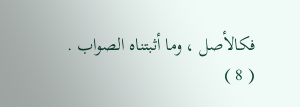فكالأصل ، وما أثبتناه الصواب .
( 8 )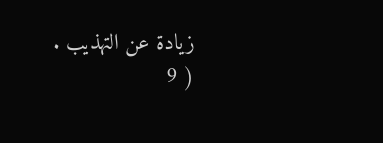زيادة عن التهذيب .
( 9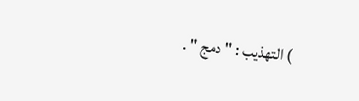) التهذيب : " دمج " .